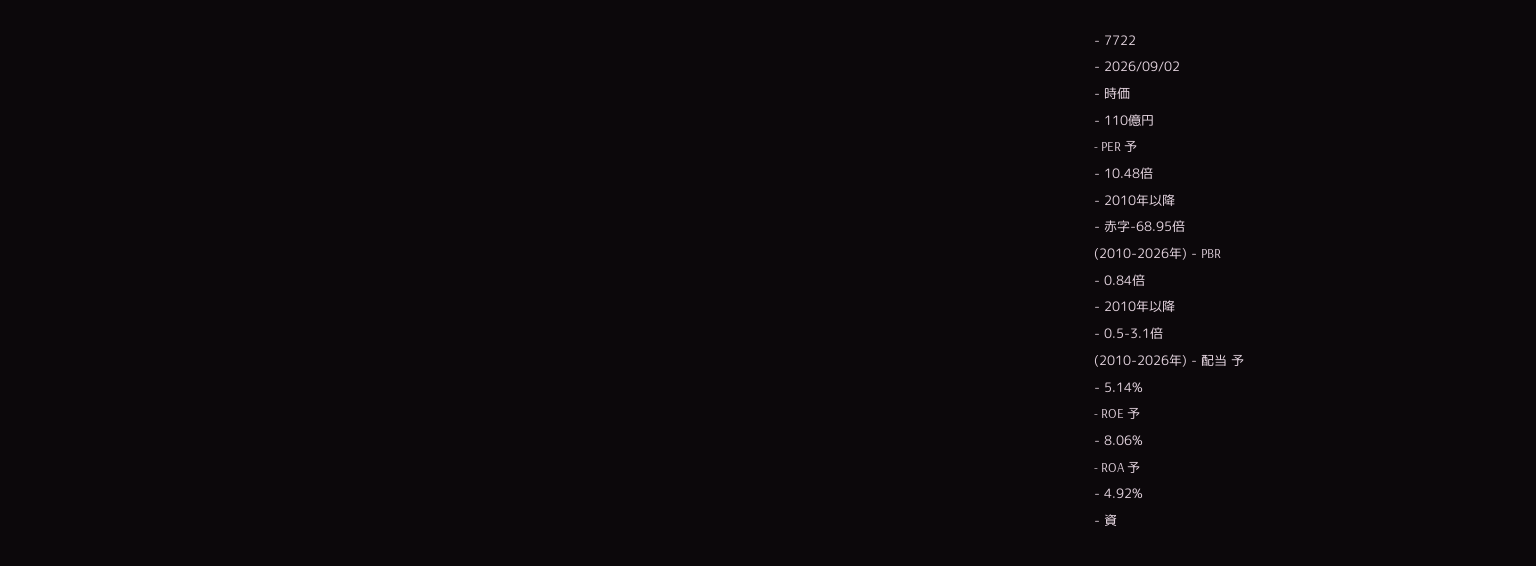- 7722
- 2026/09/02
- 時価
- 110億円
- PER 予
- 10.48倍
- 2010年以降
- 赤字-68.95倍
(2010-2026年) - PBR
- 0.84倍
- 2010年以降
- 0.5-3.1倍
(2010-2026年) - 配当 予
- 5.14%
- ROE 予
- 8.06%
- ROA 予
- 4.92%
- 資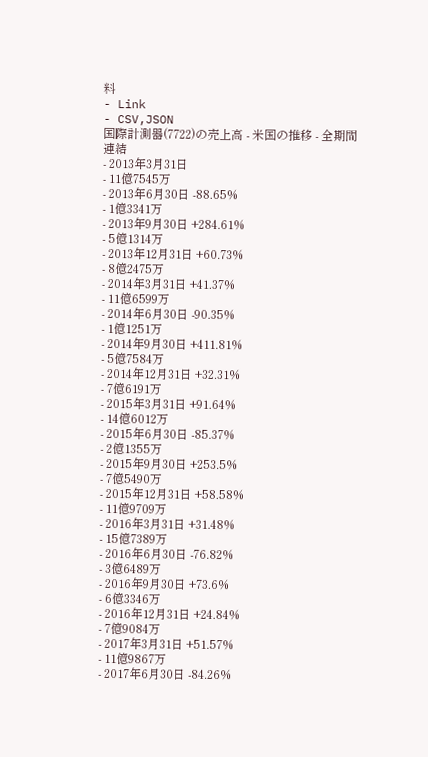料
- Link
- CSV,JSON
国際計測器(7722)の売上高 - 米国の推移 - 全期間
連結
- 2013年3月31日
- 11億7545万
- 2013年6月30日 -88.65%
- 1億3341万
- 2013年9月30日 +284.61%
- 5億1314万
- 2013年12月31日 +60.73%
- 8億2475万
- 2014年3月31日 +41.37%
- 11億6599万
- 2014年6月30日 -90.35%
- 1億1251万
- 2014年9月30日 +411.81%
- 5億7584万
- 2014年12月31日 +32.31%
- 7億6191万
- 2015年3月31日 +91.64%
- 14億6012万
- 2015年6月30日 -85.37%
- 2億1355万
- 2015年9月30日 +253.5%
- 7億5490万
- 2015年12月31日 +58.58%
- 11億9709万
- 2016年3月31日 +31.48%
- 15億7389万
- 2016年6月30日 -76.82%
- 3億6489万
- 2016年9月30日 +73.6%
- 6億3346万
- 2016年12月31日 +24.84%
- 7億9084万
- 2017年3月31日 +51.57%
- 11億9867万
- 2017年6月30日 -84.26%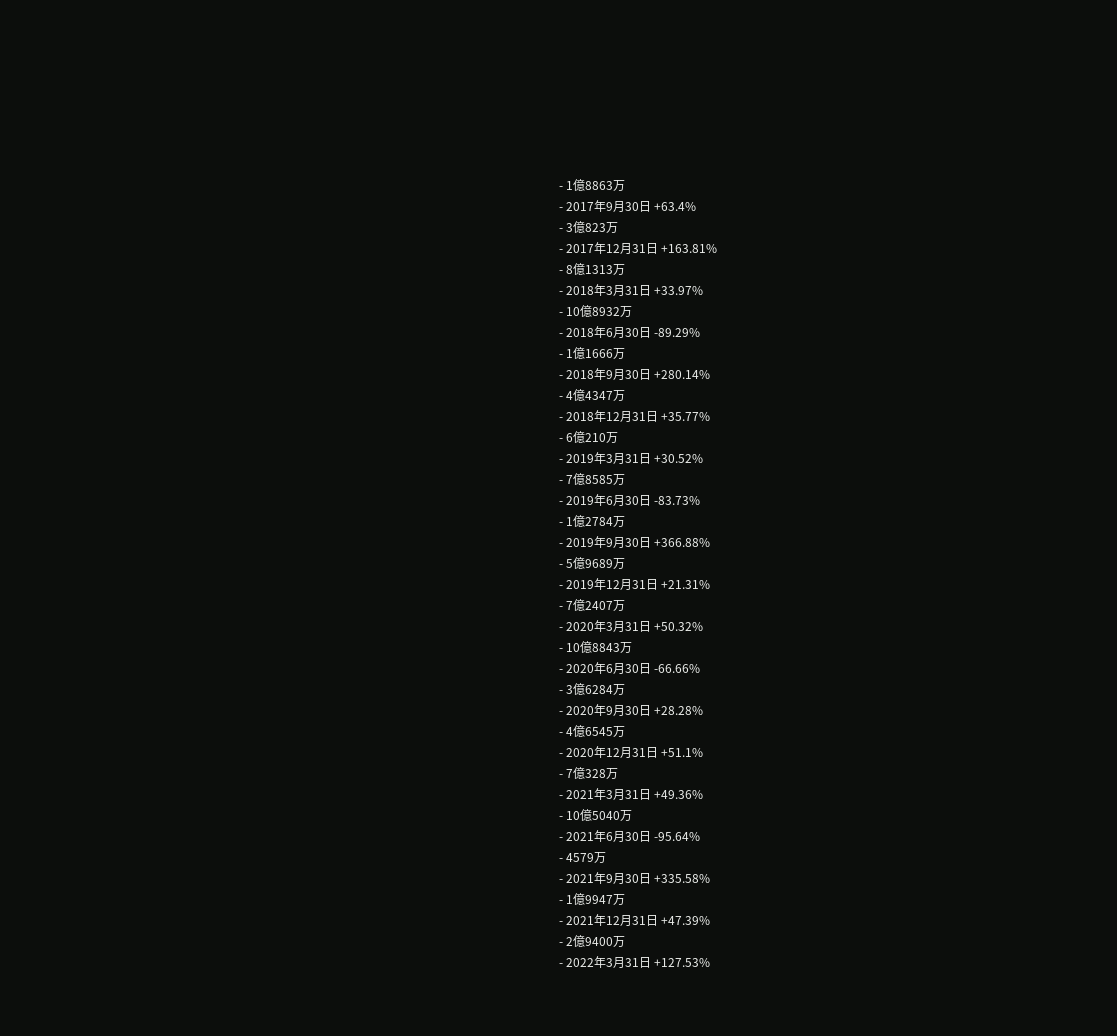- 1億8863万
- 2017年9月30日 +63.4%
- 3億823万
- 2017年12月31日 +163.81%
- 8億1313万
- 2018年3月31日 +33.97%
- 10億8932万
- 2018年6月30日 -89.29%
- 1億1666万
- 2018年9月30日 +280.14%
- 4億4347万
- 2018年12月31日 +35.77%
- 6億210万
- 2019年3月31日 +30.52%
- 7億8585万
- 2019年6月30日 -83.73%
- 1億2784万
- 2019年9月30日 +366.88%
- 5億9689万
- 2019年12月31日 +21.31%
- 7億2407万
- 2020年3月31日 +50.32%
- 10億8843万
- 2020年6月30日 -66.66%
- 3億6284万
- 2020年9月30日 +28.28%
- 4億6545万
- 2020年12月31日 +51.1%
- 7億328万
- 2021年3月31日 +49.36%
- 10億5040万
- 2021年6月30日 -95.64%
- 4579万
- 2021年9月30日 +335.58%
- 1億9947万
- 2021年12月31日 +47.39%
- 2億9400万
- 2022年3月31日 +127.53%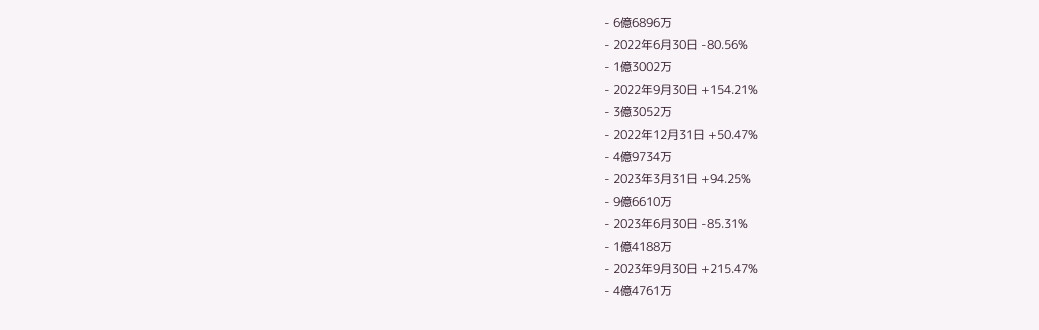- 6億6896万
- 2022年6月30日 -80.56%
- 1億3002万
- 2022年9月30日 +154.21%
- 3億3052万
- 2022年12月31日 +50.47%
- 4億9734万
- 2023年3月31日 +94.25%
- 9億6610万
- 2023年6月30日 -85.31%
- 1億4188万
- 2023年9月30日 +215.47%
- 4億4761万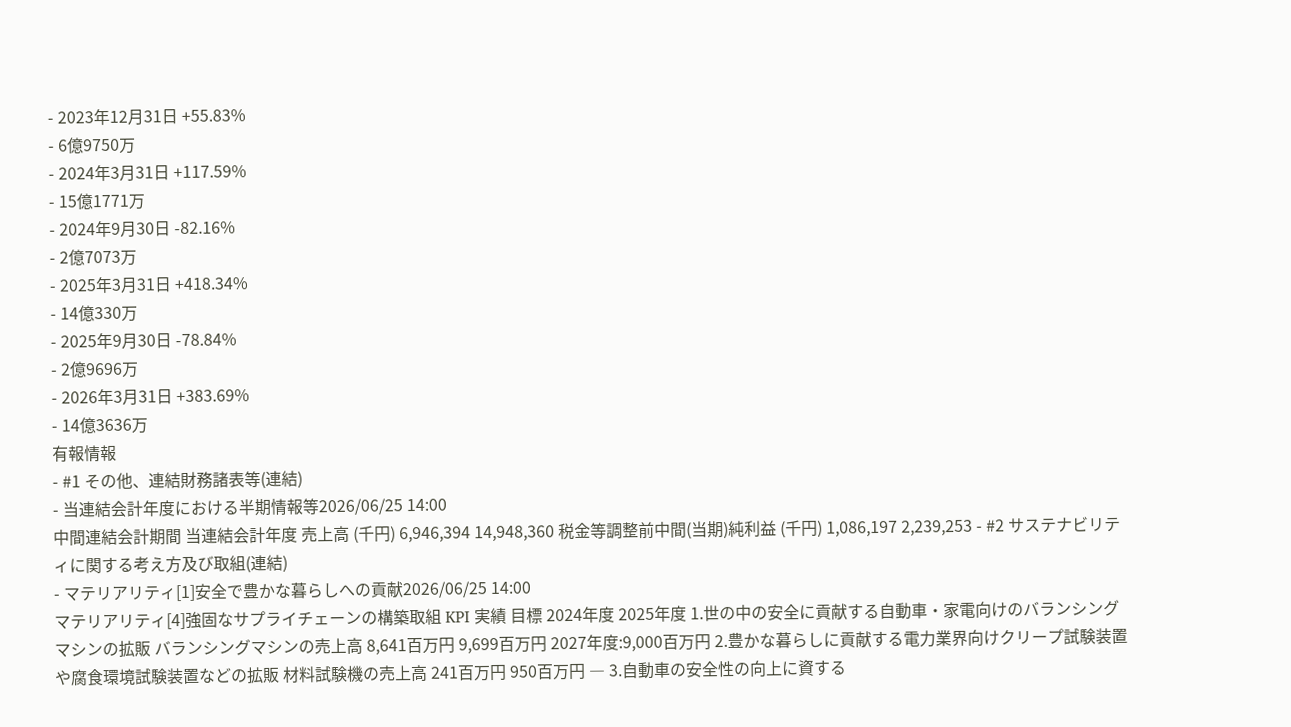- 2023年12月31日 +55.83%
- 6億9750万
- 2024年3月31日 +117.59%
- 15億1771万
- 2024年9月30日 -82.16%
- 2億7073万
- 2025年3月31日 +418.34%
- 14億330万
- 2025年9月30日 -78.84%
- 2億9696万
- 2026年3月31日 +383.69%
- 14億3636万
有報情報
- #1 その他、連結財務諸表等(連結)
- 当連結会計年度における半期情報等2026/06/25 14:00
中間連結会計期間 当連結会計年度 売上高 (千円) 6,946,394 14,948,360 税金等調整前中間(当期)純利益 (千円) 1,086,197 2,239,253 - #2 サステナビリティに関する考え方及び取組(連結)
- マテリアリティ[1]安全で豊かな暮らしへの貢献2026/06/25 14:00
マテリアリティ[4]強固なサプライチェーンの構築取組 KPI 実績 目標 2024年度 2025年度 1.世の中の安全に貢献する自動車・家電向けのバランシングマシンの拡販 バランシングマシンの売上高 8,641百万円 9,699百万円 2027年度:9,000百万円 2.豊かな暮らしに貢献する電力業界向けクリープ試験装置や腐食環境試験装置などの拡販 材料試験機の売上高 241百万円 950百万円 ― 3.自動車の安全性の向上に資する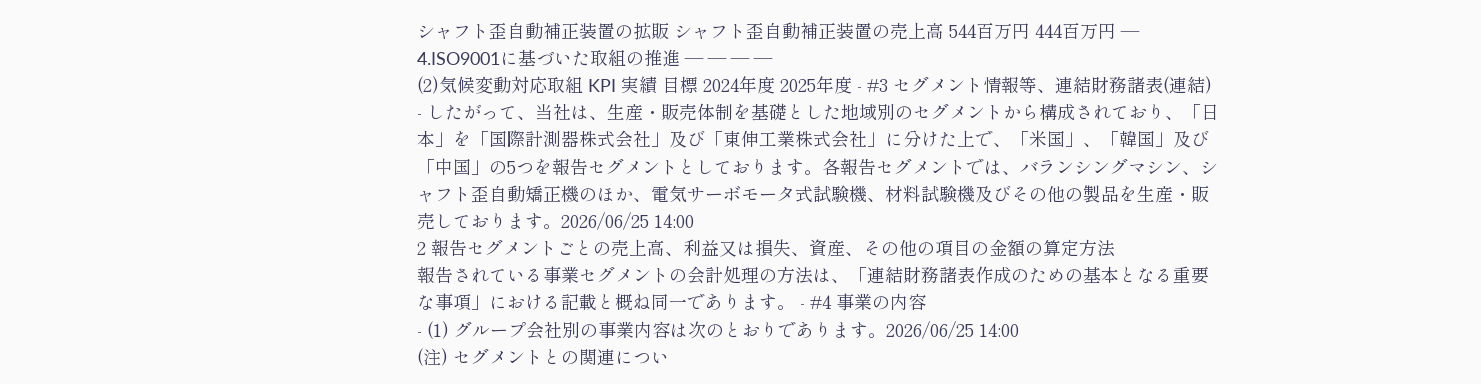シャフト歪自動補正装置の拡販 シャフト歪自動補正装置の売上高 544百万円 444百万円 ― 4.ISO9001に基づいた取組の推進 ― ― ― ―
(2)気候変動対応取組 KPI 実績 目標 2024年度 2025年度 - #3 セグメント情報等、連結財務諸表(連結)
- したがって、当社は、生産・販売体制を基礎とした地域別のセグメントから構成されており、「日本」を「国際計測器株式会社」及び「東伸工業株式会社」に分けた上で、「米国」、「韓国」及び「中国」の5つを報告セグメントとしております。各報告セグメントでは、バランシングマシン、シャフト歪自動矯正機のほか、電気サーボモータ式試験機、材料試験機及びその他の製品を生産・販売しております。2026/06/25 14:00
2 報告セグメントごとの売上高、利益又は損失、資産、その他の項目の金額の算定方法
報告されている事業セグメントの会計処理の方法は、「連結財務諸表作成のための基本となる重要な事項」における記載と概ね同一であります。 - #4 事業の内容
- (1) グループ会社別の事業内容は次のとおりであります。2026/06/25 14:00
(注) セグメントとの関連につい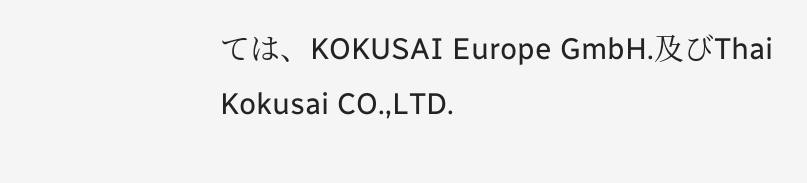ては、KOKUSAI Europe GmbH.及びThai Kokusai CO.,LTD.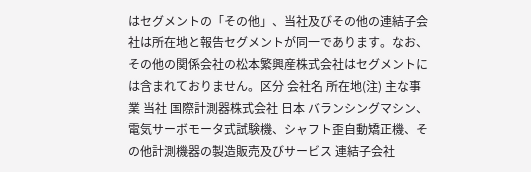はセグメントの「その他」、当社及びその他の連結子会社は所在地と報告セグメントが同一であります。なお、その他の関係会社の松本繁興産株式会社はセグメントには含まれておりません。区分 会社名 所在地(注) 主な事業 当社 国際計測器株式会社 日本 バランシングマシン、電気サーボモータ式試験機、シャフト歪自動矯正機、その他計測機器の製造販売及びサービス 連結子会社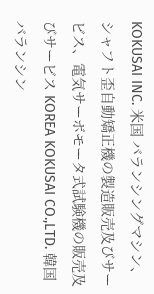KOKUSAI INC. 米国 バランシングマシン、シャフト歪自動矯正機の製造販売及びサービス、電気サーボモータ式試験機の販売及びサービス KOREA KOKUSAI CO.,LTD. 韓国 バランシン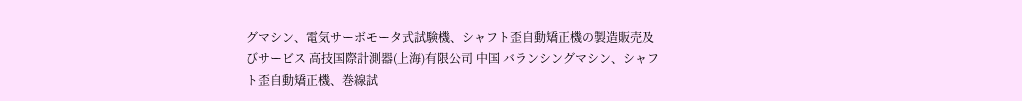グマシン、電気サーボモータ式試験機、シャフト歪自動矯正機の製造販売及びサービス 高技国際計測器(上海)有限公司 中国 バランシングマシン、シャフト歪自動矯正機、巻線試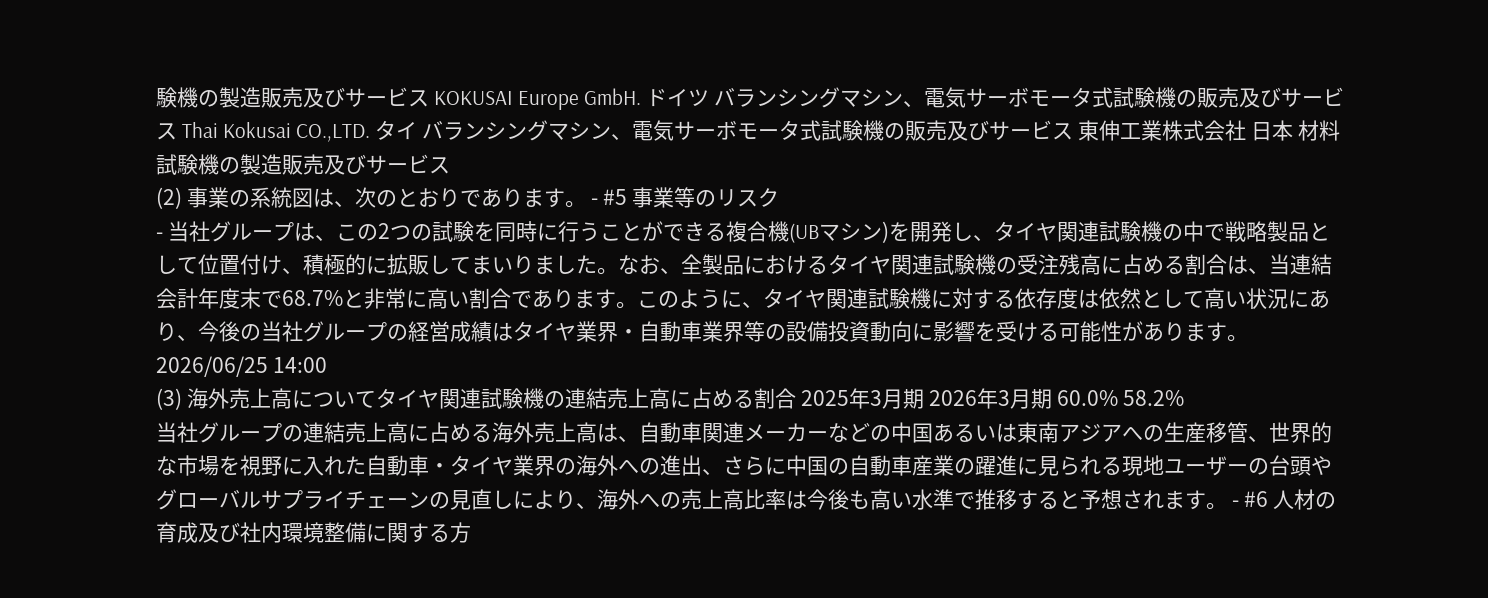験機の製造販売及びサービス KOKUSAI Europe GmbH. ドイツ バランシングマシン、電気サーボモータ式試験機の販売及びサービス Thai Kokusai CO.,LTD. タイ バランシングマシン、電気サーボモータ式試験機の販売及びサービス 東伸工業株式会社 日本 材料試験機の製造販売及びサービス
(2) 事業の系統図は、次のとおりであります。 - #5 事業等のリスク
- 当社グループは、この2つの試験を同時に行うことができる複合機(UBマシン)を開発し、タイヤ関連試験機の中で戦略製品として位置付け、積極的に拡販してまいりました。なお、全製品におけるタイヤ関連試験機の受注残高に占める割合は、当連結会計年度末で68.7%と非常に高い割合であります。このように、タイヤ関連試験機に対する依存度は依然として高い状況にあり、今後の当社グループの経営成績はタイヤ業界・自動車業界等の設備投資動向に影響を受ける可能性があります。2026/06/25 14:00
(3) 海外売上高についてタイヤ関連試験機の連結売上高に占める割合 2025年3月期 2026年3月期 60.0% 58.2%
当社グループの連結売上高に占める海外売上高は、自動車関連メーカーなどの中国あるいは東南アジアへの生産移管、世界的な市場を視野に入れた自動車・タイヤ業界の海外への進出、さらに中国の自動車産業の躍進に見られる現地ユーザーの台頭やグローバルサプライチェーンの見直しにより、海外への売上高比率は今後も高い水準で推移すると予想されます。 - #6 人材の育成及び社内環境整備に関する方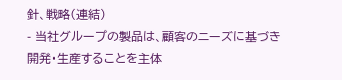針、戦略(連結)
- 当社グループの製品は、顧客のニーズに基づき開発・生産することを主体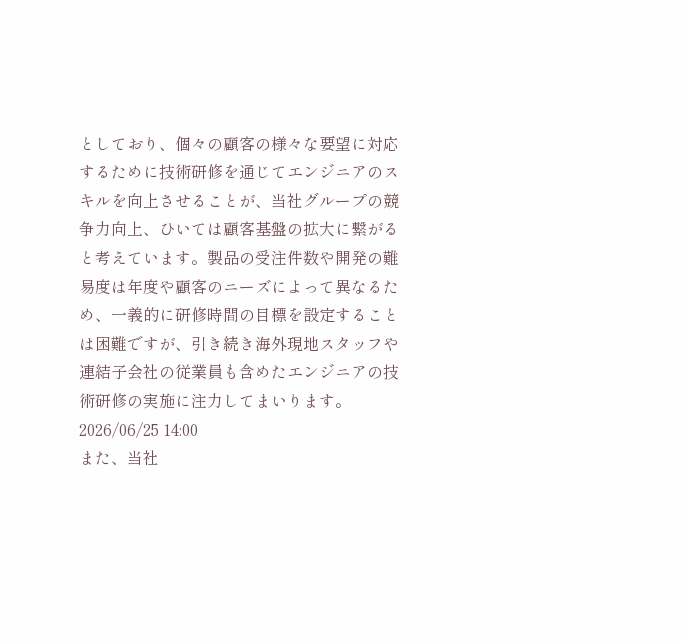としており、個々の顧客の様々な要望に対応するために技術研修を通じてエンジニアのスキルを向上させることが、当社グループの競争力向上、ひいては顧客基盤の拡大に繋がると考えています。製品の受注件数や開発の難易度は年度や顧客のニーズによって異なるため、一義的に研修時間の目標を設定することは困難ですが、引き続き海外現地スタッフや連結子会社の従業員も含めたエンジニアの技術研修の実施に注力してまいります。2026/06/25 14:00
また、当社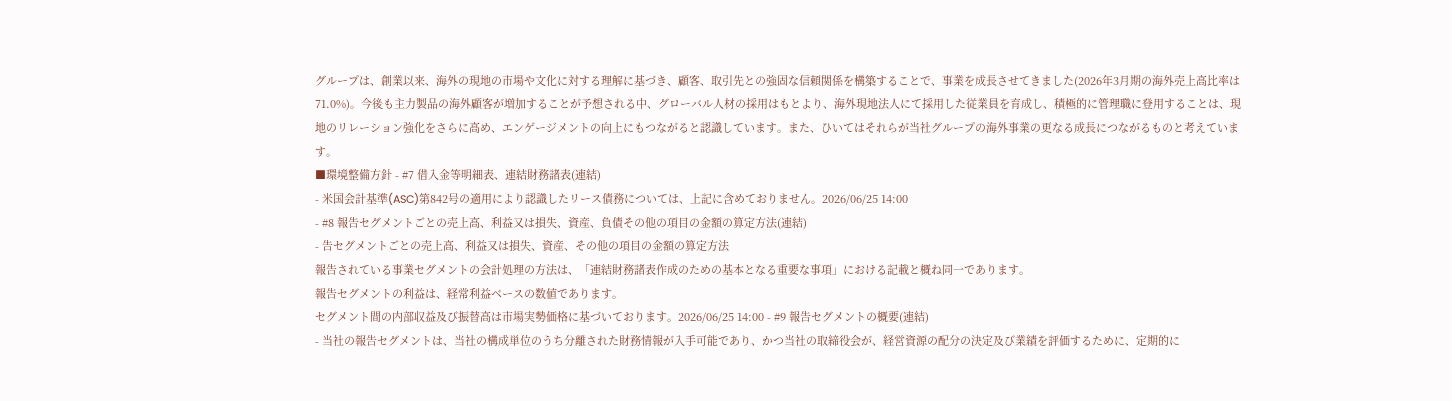グループは、創業以来、海外の現地の市場や文化に対する理解に基づき、顧客、取引先との強固な信頼関係を構築することで、事業を成長させてきました(2026年3月期の海外売上高比率は71.0%)。今後も主力製品の海外顧客が増加することが予想される中、グローバル人材の採用はもとより、海外現地法人にて採用した従業員を育成し、積極的に管理職に登用することは、現地のリレーション強化をさらに高め、エンゲージメントの向上にもつながると認識しています。また、ひいてはそれらが当社グループの海外事業の更なる成長につながるものと考えています。
■環境整備方針 - #7 借入金等明細表、連結財務諸表(連結)
- 米国会計基準(ASC)第842号の適用により認識したリース債務については、上記に含めておりません。2026/06/25 14:00
- #8 報告セグメントごとの売上高、利益又は損失、資産、負債その他の項目の金額の算定方法(連結)
- 告セグメントごとの売上高、利益又は損失、資産、その他の項目の金額の算定方法
報告されている事業セグメントの会計処理の方法は、「連結財務諸表作成のための基本となる重要な事項」における記載と概ね同一であります。
報告セグメントの利益は、経常利益ベースの数値であります。
セグメント間の内部収益及び振替高は市場実勢価格に基づいております。2026/06/25 14:00 - #9 報告セグメントの概要(連結)
- 当社の報告セグメントは、当社の構成単位のうち分離された財務情報が入手可能であり、かつ当社の取締役会が、経営資源の配分の決定及び業績を評価するために、定期的に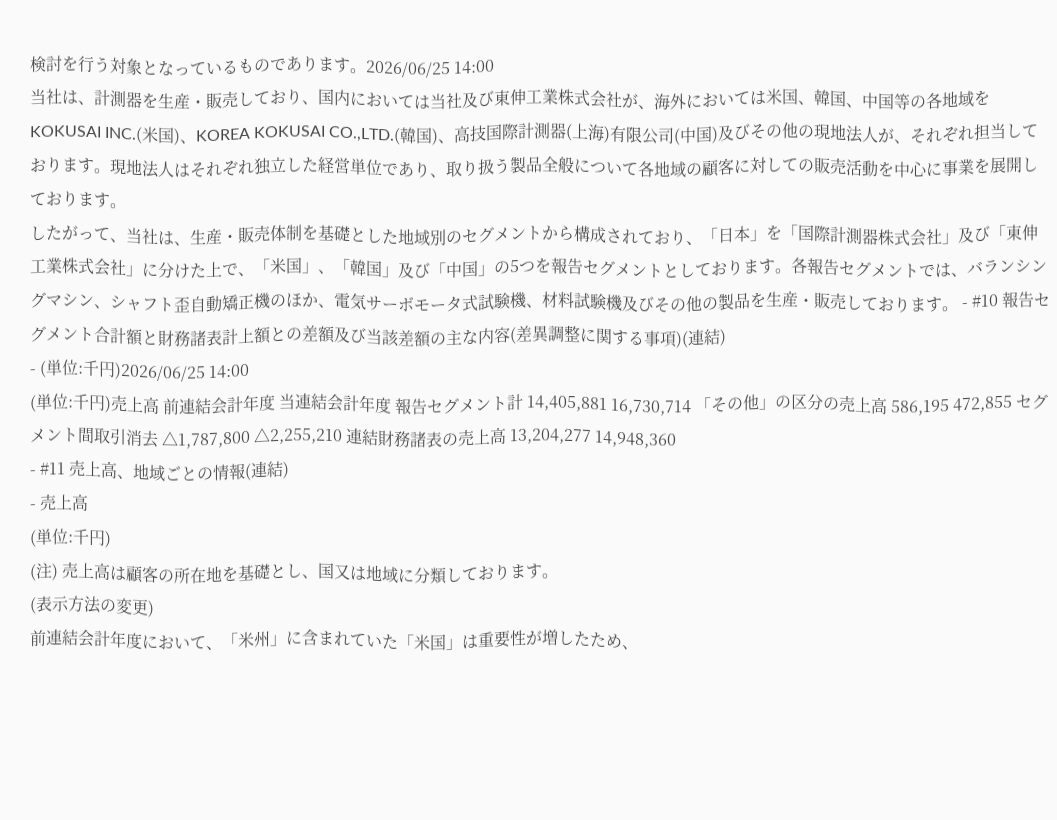検討を行う対象となっているものであります。2026/06/25 14:00
当社は、計測器を生産・販売しており、国内においては当社及び東伸工業株式会社が、海外においては米国、韓国、中国等の各地域をKOKUSAI INC.(米国)、KOREA KOKUSAI CO.,LTD.(韓国)、高技国際計測器(上海)有限公司(中国)及びその他の現地法人が、それぞれ担当しております。現地法人はそれぞれ独立した経営単位であり、取り扱う製品全般について各地域の顧客に対しての販売活動を中心に事業を展開しております。
したがって、当社は、生産・販売体制を基礎とした地域別のセグメントから構成されており、「日本」を「国際計測器株式会社」及び「東伸工業株式会社」に分けた上で、「米国」、「韓国」及び「中国」の5つを報告セグメントとしております。各報告セグメントでは、バランシングマシン、シャフト歪自動矯正機のほか、電気サーボモータ式試験機、材料試験機及びその他の製品を生産・販売しております。 - #10 報告セグメント合計額と財務諸表計上額との差額及び当該差額の主な内容(差異調整に関する事項)(連結)
- (単位:千円)2026/06/25 14:00
(単位:千円)売上高 前連結会計年度 当連結会計年度 報告セグメント計 14,405,881 16,730,714 「その他」の区分の売上高 586,195 472,855 セグメント間取引消去 △1,787,800 △2,255,210 連結財務諸表の売上高 13,204,277 14,948,360
- #11 売上高、地域ごとの情報(連結)
- 売上高
(単位:千円)
(注) 売上高は顧客の所在地を基礎とし、国又は地域に分類しております。
(表示方法の変更)
前連結会計年度において、「米州」に含まれていた「米国」は重要性が増したため、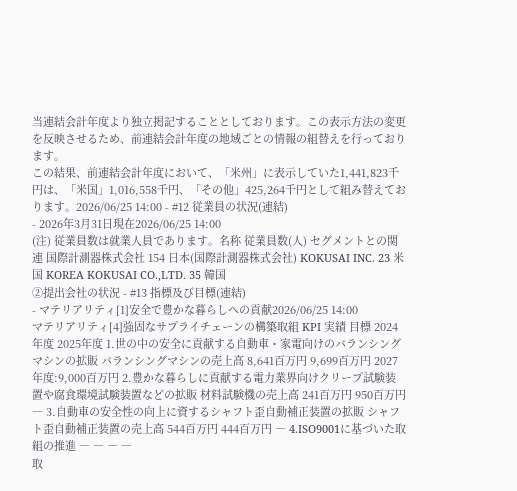当連結会計年度より独立掲記することとしております。この表示方法の変更を反映させるため、前連結会計年度の地域ごとの情報の組替えを行っております。
この結果、前連結会計年度において、「米州」に表示していた1,441,823千円は、「米国」1,016,558千円、「その他」425,264千円として組み替えております。2026/06/25 14:00 - #12 従業員の状況(連結)
- 2026年3月31日現在2026/06/25 14:00
(注) 従業員数は就業人員であります。名称 従業員数(人) セグメントとの関連 国際計測器株式会社 154 日本(国際計測器株式会社) KOKUSAI INC. 23 米国 KOREA KOKUSAI CO.,LTD. 35 韓国
②提出会社の状況 - #13 指標及び目標(連結)
- マテリアリティ[1]安全で豊かな暮らしへの貢献2026/06/25 14:00
マテリアリティ[4]強固なサプライチェーンの構築取組 KPI 実績 目標 2024年度 2025年度 1.世の中の安全に貢献する自動車・家電向けのバランシングマシンの拡販 バランシングマシンの売上高 8,641百万円 9,699百万円 2027年度:9,000百万円 2.豊かな暮らしに貢献する電力業界向けクリープ試験装置や腐食環境試験装置などの拡販 材料試験機の売上高 241百万円 950百万円 ― 3.自動車の安全性の向上に資するシャフト歪自動補正装置の拡販 シャフト歪自動補正装置の売上高 544百万円 444百万円 ― 4.ISO9001に基づいた取組の推進 ― ― ― ―
取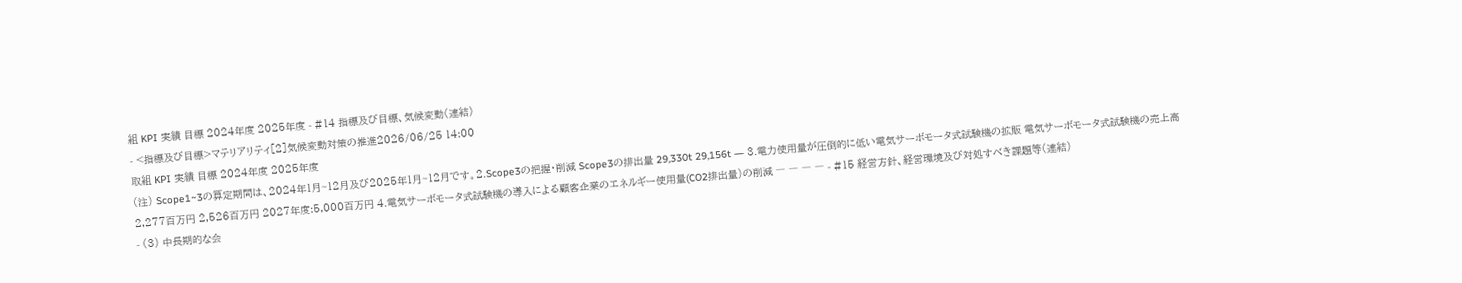組 KPI 実績 目標 2024年度 2025年度 - #14 指標及び目標、気候変動(連結)
- <指標及び目標>マテリアリティ[2]気候変動対策の推進2026/06/25 14:00
取組 KPI 実績 目標 2024年度 2025年度
(注) Scope1~3の算定期間は、2024年1月~12月及び2025年1月~12月です。2.Scope3の把握・削減 Scope3の排出量 29,330t 29,156t ― 3.電力使用量が圧倒的に低い電気サーボモータ式試験機の拡販 電気サーボモータ式試験機の売上高 2,277百万円 2,526百万円 2027年度:5,000百万円 4.電気サーボモータ式試験機の導入による顧客企業のエネルギー使用量(CO2排出量)の削減 ― ― ― ― - #15 経営方針、経営環境及び対処すべき課題等(連結)
- (3) 中長期的な会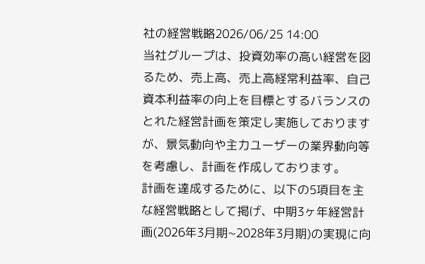社の経営戦略2026/06/25 14:00
当社グループは、投資効率の高い経営を図るため、売上高、売上高経常利益率、自己資本利益率の向上を目標とするバランスのとれた経営計画を策定し実施しておりますが、景気動向や主力ユーザーの業界動向等を考慮し、計画を作成しております。
計画を達成するために、以下の5項目を主な経営戦略として掲げ、中期3ヶ年経営計画(2026年3月期~2028年3月期)の実現に向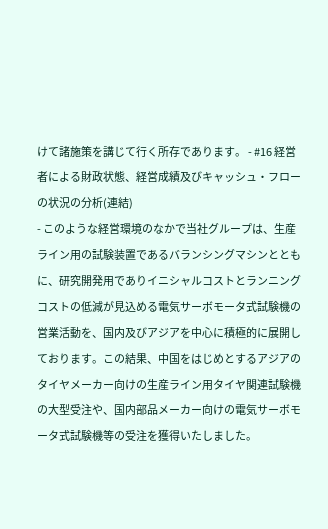けて諸施策を講じて行く所存であります。 - #16 経営者による財政状態、経営成績及びキャッシュ・フローの状況の分析(連結)
- このような経営環境のなかで当社グループは、生産ライン用の試験装置であるバランシングマシンとともに、研究開発用でありイニシャルコストとランニングコストの低減が見込める電気サーボモータ式試験機の営業活動を、国内及びアジアを中心に積極的に展開しております。この結果、中国をはじめとするアジアのタイヤメーカー向けの生産ライン用タイヤ関連試験機の大型受注や、国内部品メーカー向けの電気サーボモータ式試験機等の受注を獲得いたしました。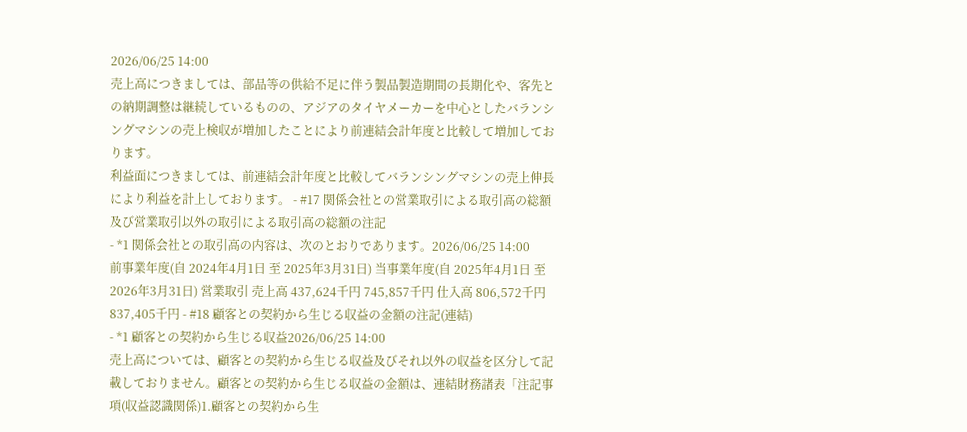2026/06/25 14:00
売上高につきましては、部品等の供給不足に伴う製品製造期間の長期化や、客先との納期調整は継続しているものの、アジアのタイヤメーカーを中心としたバランシングマシンの売上検収が増加したことにより前連結会計年度と比較して増加しております。
利益面につきましては、前連結会計年度と比較してバランシングマシンの売上伸長により利益を計上しております。 - #17 関係会社との営業取引による取引高の総額及び営業取引以外の取引による取引高の総額の注記
- *1 関係会社との取引高の内容は、次のとおりであります。2026/06/25 14:00
前事業年度(自 2024年4月1日 至 2025年3月31日) 当事業年度(自 2025年4月1日 至 2026年3月31日) 営業取引 売上高 437,624千円 745,857千円 仕入高 806,572千円 837,405千円 - #18 顧客との契約から生じる収益の金額の注記(連結)
- *1 顧客との契約から生じる収益2026/06/25 14:00
売上高については、顧客との契約から生じる収益及びそれ以外の収益を区分して記載しておりません。顧客との契約から生じる収益の金額は、連結財務諸表「注記事項(収益認識関係)1.顧客との契約から生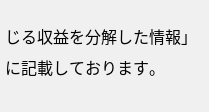じる収益を分解した情報」に記載しております。